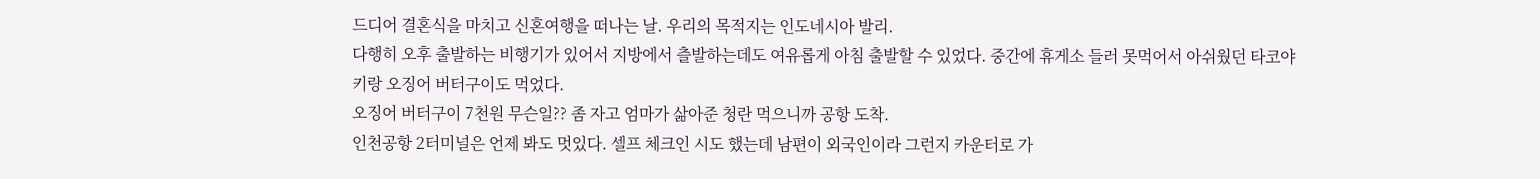드디어 결혼식을 마치고 신혼여행을 떠나는 날. 우리의 목적지는 인도네시아 발리.
다행히 오후 출발하는 비행기가 있어서 지방에서 츨발하는데도 여유롭게 아침 출발할 수 있었다. 중간에 휴게소 들러 못먹어서 아쉬웠던 타코야키랑 오징어 버터구이도 먹었다.
오징어 버터구이 7천원 무슨일?? 좀 자고 엄마가 삶아준 청란 먹으니까 공항 도착.
인천공항 2터미널은 언제 봐도 멋있다. 셀프 체크인 시도 했는데 남편이 외국인이라 그런지 카운터로 가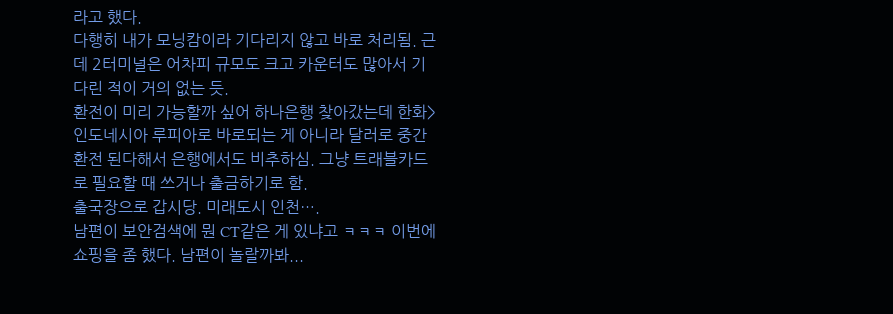라고 했다.
다행히 내가 모닝캄이라 기다리지 않고 바로 처리됨. 근데 2터미널은 어차피 규모도 크고 카운터도 많아서 기다린 적이 거의 없는 듯.
환전이 미리 가능할까 싶어 하나은행 찾아갔는데 한화>인도네시아 루피아로 바로되는 게 아니라 달러로 중간 환전 된다해서 은행에서도 비추하심. 그냥 트래블카드로 필요할 때 쓰거나 출금하기로 함.
출국장으로 갑시당. 미래도시 인천….
남편이 보안검색에 뭔 CT같은 게 있냐고 ㅋㅋㅋ 이번에 쇼핑을 좀 했다. 남편이 놀랄까봐...